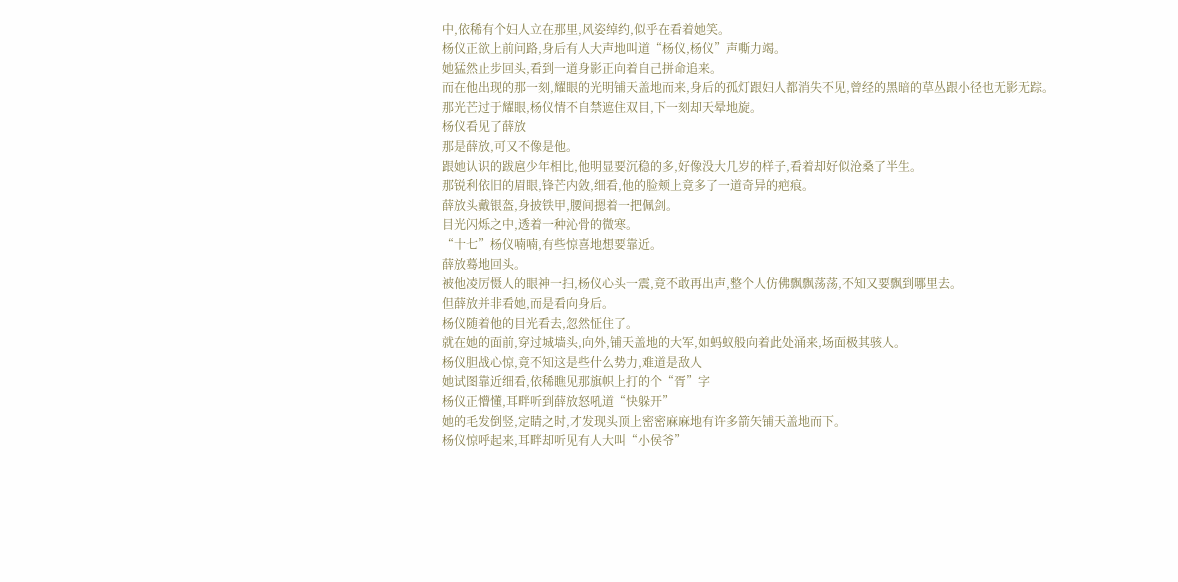中,依稀有个妇人立在那里,风姿绰约,似乎在看着她笑。
杨仪正欲上前问路,身后有人大声地叫道“杨仪,杨仪”声嘶力竭。
她猛然止步回头,看到一道身影正向着自己拼命追来。
而在他出现的那一刻,耀眼的光明铺天盖地而来,身后的孤灯跟妇人都消失不见,曾经的黑暗的草丛跟小径也无影无踪。
那光芒过于耀眼,杨仪情不自禁遮住双目,下一刻却天晕地旋。
杨仪看见了薛放
那是薛放,可又不像是他。
跟她认识的跋扈少年相比,他明显要沉稳的多,好像没大几岁的样子,看着却好似沧桑了半生。
那锐利依旧的眉眼,锋芒内敛,细看,他的脸颊上竟多了一道奇异的疤痕。
薛放头戴银盔,身披铁甲,腰间摁着一把佩剑。
目光闪烁之中,透着一种沁骨的微寒。
“十七”杨仪喃喃,有些惊喜地想要靠近。
薛放蓦地回头。
被他凌厉慑人的眼神一扫,杨仪心头一震,竟不敢再出声,整个人仿佛飘飘荡荡,不知又要飘到哪里去。
但薛放并非看她,而是看向身后。
杨仪随着他的目光看去,忽然怔住了。
就在她的面前,穿过城墙头,向外,铺天盖地的大军,如蚂蚁般向着此处涌来,场面极其骇人。
杨仪胆战心惊,竟不知这是些什么势力,难道是敌人
她试图靠近细看,依稀瞧见那旗帜上打的个“胥”字
杨仪正懵懂,耳畔听到薛放怒吼道“快躲开”
她的毛发倒竖,定睛之时,才发现头顶上密密麻麻地有许多箭矢铺天盖地而下。
杨仪惊呼起来,耳畔却听见有人大叫“小侯爷”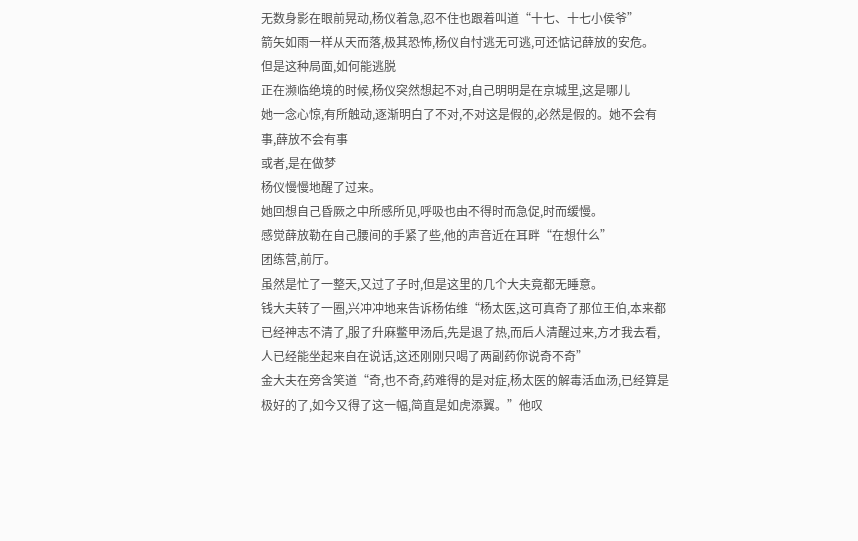无数身影在眼前晃动,杨仪着急,忍不住也跟着叫道“十七、十七小侯爷”
箭矢如雨一样从天而落,极其恐怖,杨仪自忖逃无可逃,可还惦记薛放的安危。
但是这种局面,如何能逃脱
正在濒临绝境的时候,杨仪突然想起不对,自己明明是在京城里,这是哪儿
她一念心惊,有所触动,逐渐明白了不对,不对这是假的,必然是假的。她不会有事,薛放不会有事
或者,是在做梦
杨仪慢慢地醒了过来。
她回想自己昏厥之中所感所见,呼吸也由不得时而急促,时而缓慢。
感觉薛放勒在自己腰间的手紧了些,他的声音近在耳畔“在想什么”
团练营,前厅。
虽然是忙了一整天,又过了子时,但是这里的几个大夫竟都无睡意。
钱大夫转了一圈,兴冲冲地来告诉杨佑维“杨太医,这可真奇了那位王伯,本来都已经神志不清了,服了升麻鳖甲汤后,先是退了热,而后人清醒过来,方才我去看,人已经能坐起来自在说话,这还刚刚只喝了两副药你说奇不奇”
金大夫在旁含笑道“奇,也不奇,药难得的是对症,杨太医的解毒活血汤,已经算是极好的了,如今又得了这一幅,简直是如虎添翼。”他叹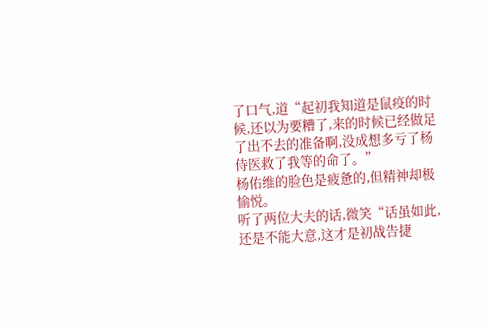了口气,道“起初我知道是鼠疫的时候,还以为要糟了,来的时候已经做足了出不去的准备啊,没成想多亏了杨侍医救了我等的命了。”
杨佑维的脸色是疲惫的,但精神却极愉悦。
听了两位大夫的话,微笑“话虽如此,还是不能大意,这才是初战告捷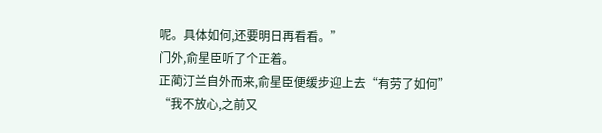呢。具体如何,还要明日再看看。”
门外,俞星臣听了个正着。
正蔺汀兰自外而来,俞星臣便缓步迎上去“有劳了如何”
“我不放心,之前又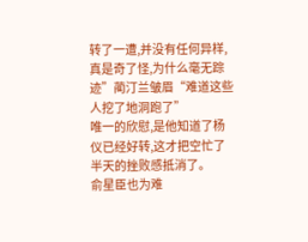转了一遭,并没有任何异样,真是奇了怪,为什么毫无踪迹”蔺汀兰皱眉“难道这些人挖了地洞跑了”
唯一的欣慰,是他知道了杨仪已经好转,这才把空忙了半天的挫败感抵消了。
俞星臣也为难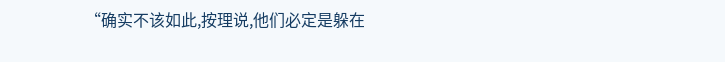“确实不该如此,按理说,他们必定是躲在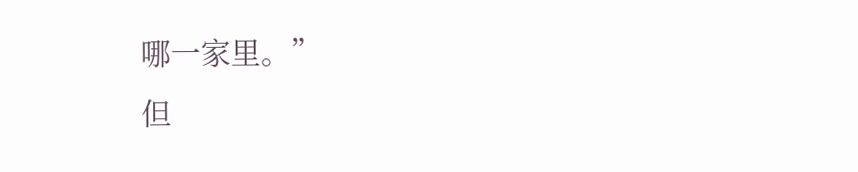哪一家里。”
但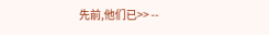先前,他们已>> --